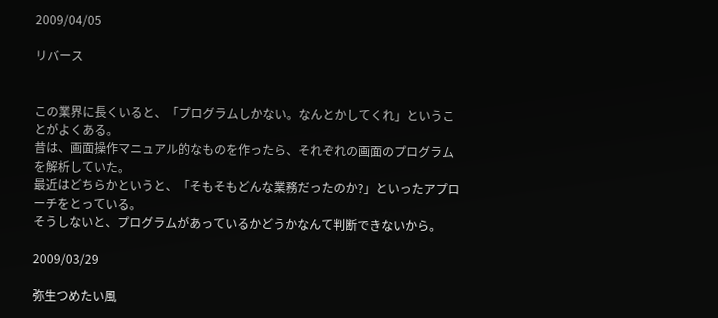2009/04/05

リバース


この業界に長くいると、「プログラムしかない。なんとかしてくれ」ということがよくある。
昔は、画面操作マニュアル的なものを作ったら、それぞれの画面のプログラムを解析していた。
最近はどちらかというと、「そもそもどんな業務だったのか?」といったアプローチをとっている。
そうしないと、プログラムがあっているかどうかなんて判断できないから。

2009/03/29

弥生つめたい風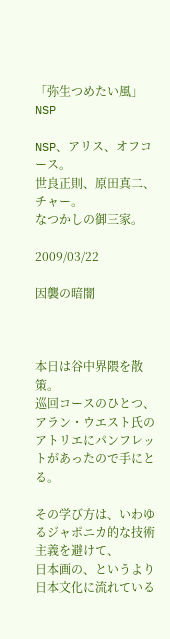「弥生つめたい風」NSP

NSP、アリス、オフコース。
世良正則、原田真二、チャー。
なつかしの御三家。

2009/03/22

因襲の暗闇



本日は谷中界隈を散策。
巡回コースのひとつ、アラン・ウエスト氏のアトリエにパンフレットがあったので手にとる。

その学び方は、いわゆるジャポニカ的な技術主義を避けて、
日本画の、というより日本文化に流れている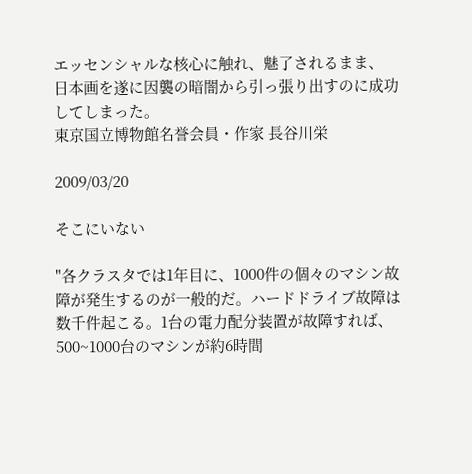エッセンシャルな核心に触れ、魅了されるまま、
日本画を遂に因襲の暗闇から引っ張り出すのに成功してしまった。
東京国立博物館名誉会員・作家 長谷川栄

2009/03/20

そこにいない

"各クラスタでは1年目に、1000件の個々のマシン故障が発生するのが一般的だ。ハードドライブ故障は数千件起こる。1台の電力配分装置が故障すれば、500~1000台のマシンが約6時間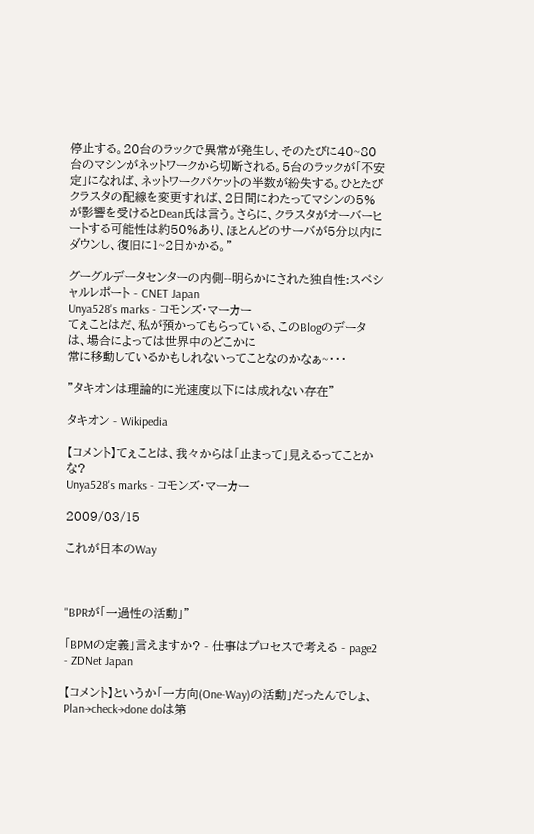停止する。20台のラックで異常が発生し、そのたびに40~80台のマシンがネットワークから切断される。5台のラックが「不安定」になれば、ネットワークパケットの半数が紛失する。ひとたびクラスタの配線を変更すれば、2日間にわたってマシンの5%が影響を受けるとDean氏は言う。さらに、クラスタがオーバーヒートする可能性は約50%あり、ほとんどのサーバが5分以内にダウンし、復旧に1~2日かかる。"

グーグルデータセンターの内側--明らかにされた独自性:スペシャルレポート - CNET Japan
Unya528's marks - コモンズ・マーカー
てぇことはだ、私が預かってもらっている、このBlogのデータは、場合によっては世界中のどこかに
常に移動しているかもしれないってことなのかなぁ~・・・

"タキオンは理論的に光速度以下には成れない存在"

タキオン - Wikipedia

【コメント】てぇことは、我々からは「止まって」見えるってことかな?
Unya528's marks - コモンズ・マーカー

2009/03/15

これが日本のWay



"BPRが「一過性の活動」"

「BPMの定義」言えますか? - 仕事はプロセスで考える - page2 - ZDNet Japan

【コメント】というか「一方向(One-Way)の活動」だったんでしょ、Plan→check→done doは第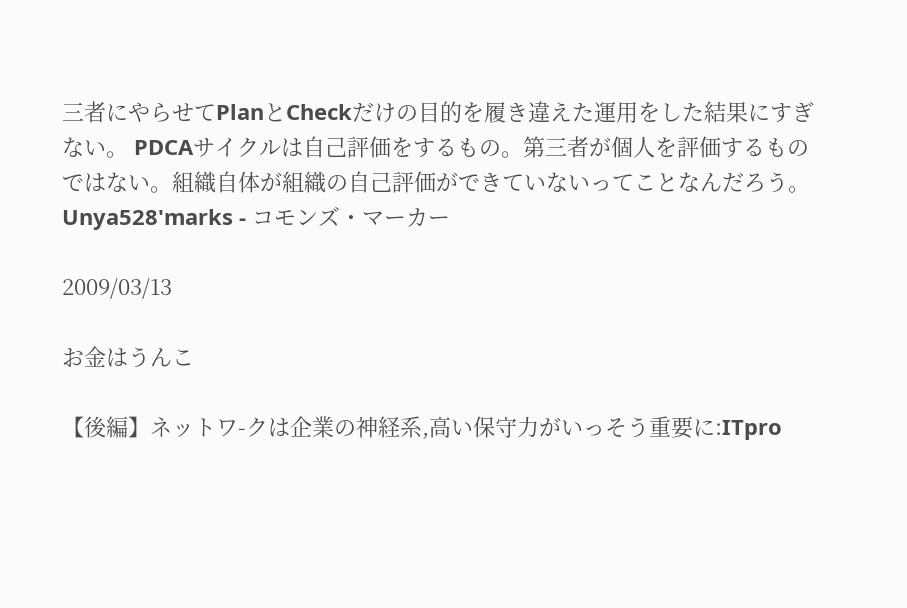三者にやらせてPlanとCheckだけの目的を履き違えた運用をした結果にすぎない。 PDCAサイクルは自己評価をするもの。第三者が個人を評価するものではない。組織自体が組織の自己評価ができていないってことなんだろう。
Unya528'marks - コモンズ・マーカー

2009/03/13

お金はうんこ

【後編】ネットワ-クは企業の神経系,高い保守力がいっそう重要に:ITpro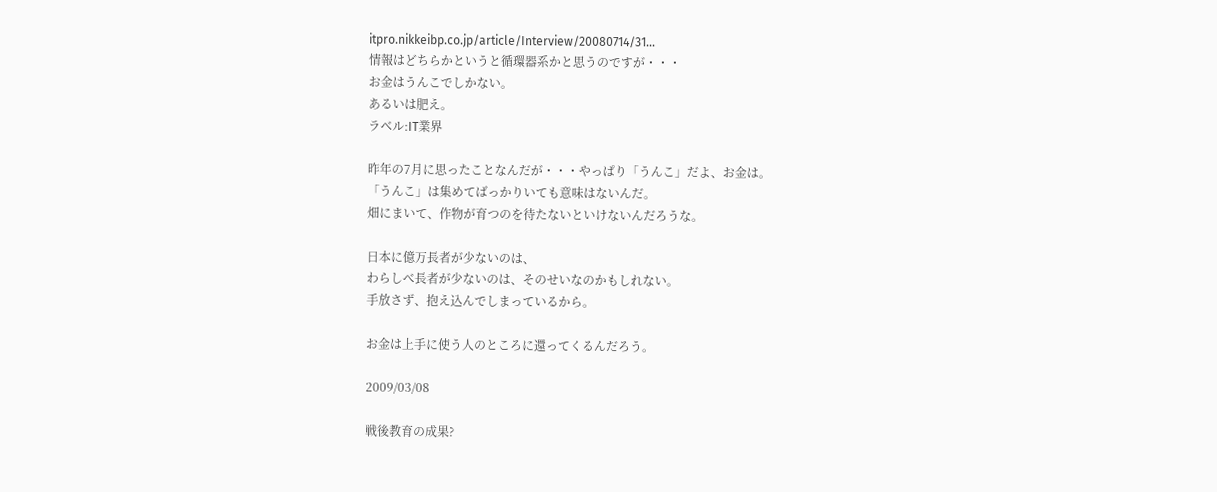itpro.nikkeibp.co.jp/article/Interview/20080714/31...
情報はどちらかというと循環器系かと思うのですが・・・
お金はうんこでしかない。
あるいは肥え。
ラベル:IT業界

昨年の7月に思ったことなんだが・・・やっぱり「うんこ」だよ、お金は。
「うんこ」は集めてばっかりいても意味はないんだ。
畑にまいて、作物が育つのを待たないといけないんだろうな。

日本に億万長者が少ないのは、
わらしべ長者が少ないのは、そのせいなのかもしれない。
手放さず、抱え込んでしまっているから。

お金は上手に使う人のところに還ってくるんだろう。

2009/03/08

戦後教育の成果?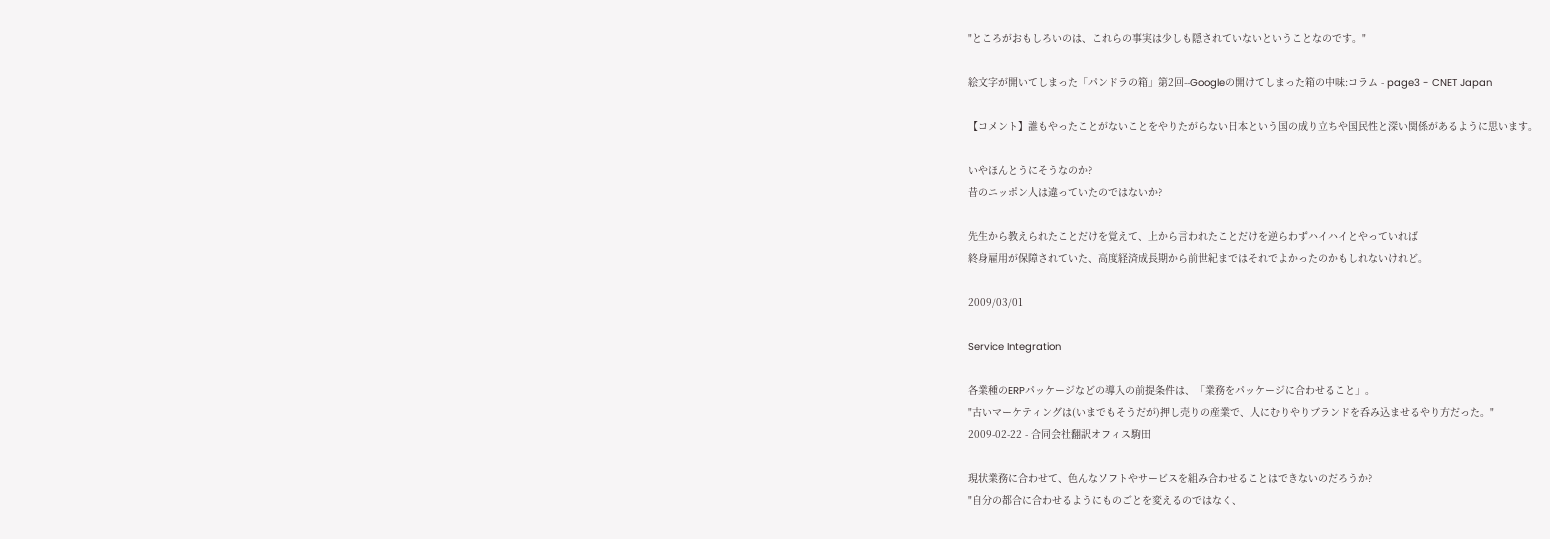"ところがおもしろいのは、これらの事実は少しも隠されていないということなのです。"

絵文字が開いてしまった「パンドラの箱」第2回--Googleの開けてしまった箱の中味:コラム - page3 - CNET Japan

【コメント】誰もやったことがないことをやりたがらない日本という国の成り立ちや国民性と深い関係があるように思います。

いやほんとうにそうなのか?
昔のニッポン人は違っていたのではないか?

先生から教えられたことだけを覚えて、上から言われたことだけを逆らわずハイハイとやっていれば
終身雇用が保障されていた、高度経済成長期から前世紀まではそれでよかったのかもしれないけれど。

2009/03/01

Service Integration

各業種のERPパッケージなどの導入の前提条件は、「業務をパッケージに合わせること」。
"古いマーケティングは(いまでもそうだが)押し売りの産業で、人にむりやりブランドを呑み込ませるやり方だった。"
2009-02-22 - 合同会社翻訳オフィス駒田

現状業務に合わせて、色んなソフトやサービスを組み合わせることはできないのだろうか?
"自分の都合に合わせるようにものごとを変えるのではなく、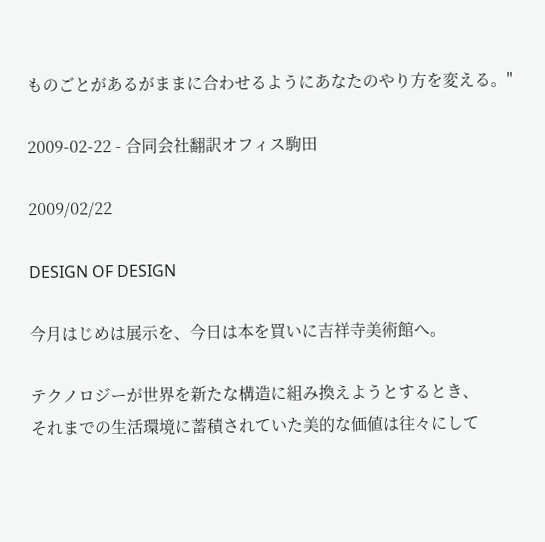ものごとがあるがままに合わせるようにあなたのやり方を変える。"

2009-02-22 - 合同会社翻訳オフィス駒田

2009/02/22

DESIGN OF DESIGN

今月はじめは展示を、今日は本を買いに吉祥寺美術館へ。

テクノロジーが世界を新たな構造に組み換えようとするとき、
それまでの生活環境に蓄積されていた美的な価値は往々にして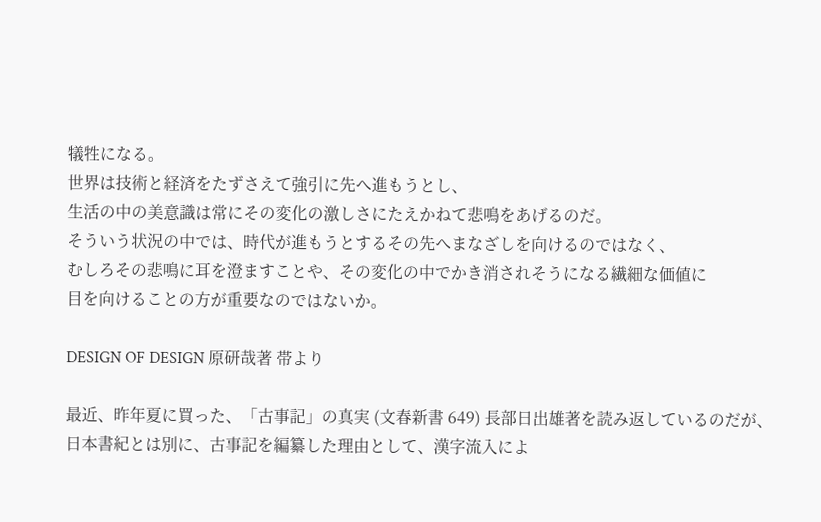犠牲になる。
世界は技術と経済をたずさえて強引に先へ進もうとし、
生活の中の美意識は常にその変化の激しさにたえかねて悲鳴をあげるのだ。
そういう状況の中では、時代が進もうとするその先へまなざしを向けるのではなく、
むしろその悲鳴に耳を澄ますことや、その変化の中でかき消されそうになる繊細な価値に
目を向けることの方が重要なのではないか。

DESIGN OF DESIGN 原研哉著 帯より

最近、昨年夏に買った、「古事記」の真実 (文春新書 649) 長部日出雄著を読み返しているのだが、
日本書紀とは別に、古事記を編纂した理由として、漢字流入によ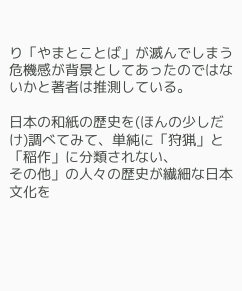り「やまとことば」が滅んでしまう
危機感が背景としてあったのではないかと著者は推測している。

日本の和紙の歴史を(ほんの少しだけ)調べてみて、単純に「狩猟」と「稲作」に分類されない、
その他」の人々の歴史が繊細な日本文化を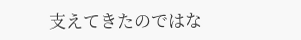支えてきたのではな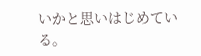いかと思いはじめている。